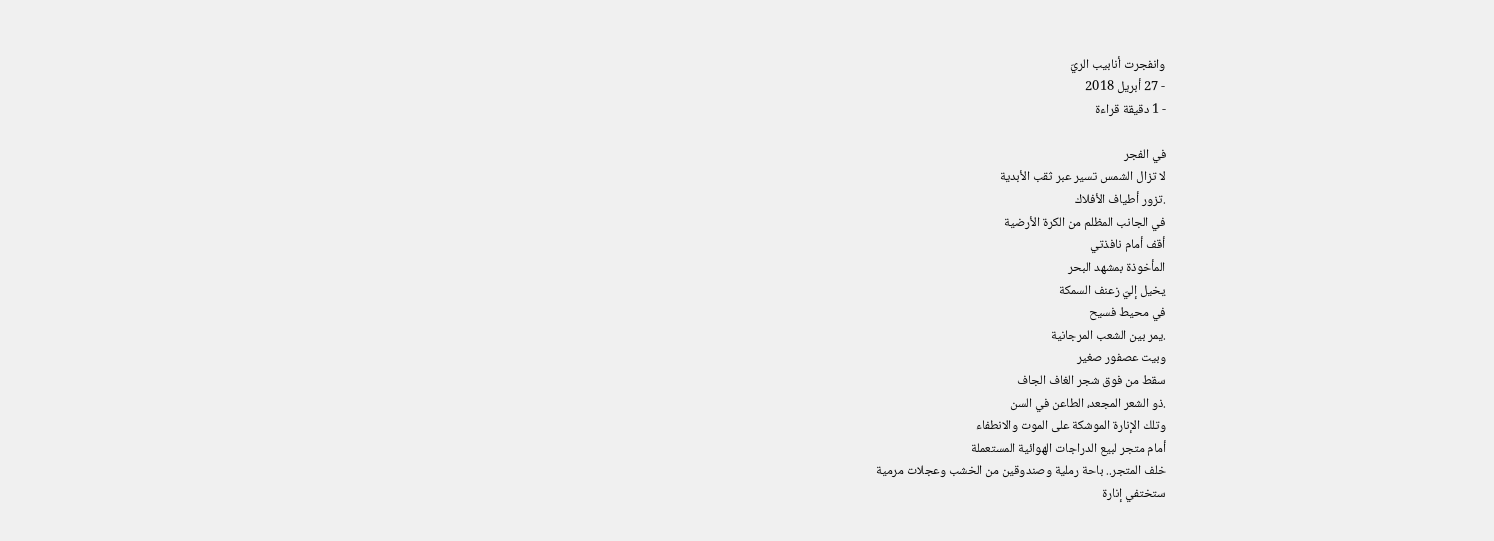وانفجرت أنابيب الريّ
- 27 أبريل 2018
- 1 دقيقة قراءة

في الفجر
لا تزال الشمس تسير عبر ثقب الأبدية
.تزور أطياف الأفلاك
في الجانب المظلم من الكرة الأرضية
أقف أمام نافذتي
المأخوذة بمشهد البحر
يخيل إليّ زعنف السمكة
في محيط فسيح
.يمر بين الشعب المرجانية
وبيت عصفور صغير
سقط من فوق شجر الغاف الجاف
.ذو الشعر المجعد، الطاعن في السن
وتلك الإنارة الموشكة على الموت والانطفاء
أمام متجر لبيع الدراجات الهوائية المستعملة
خلف المتجر.. باحة رملية وصندوقين من الخشب وعجلات مرمية
ستختفي إنارة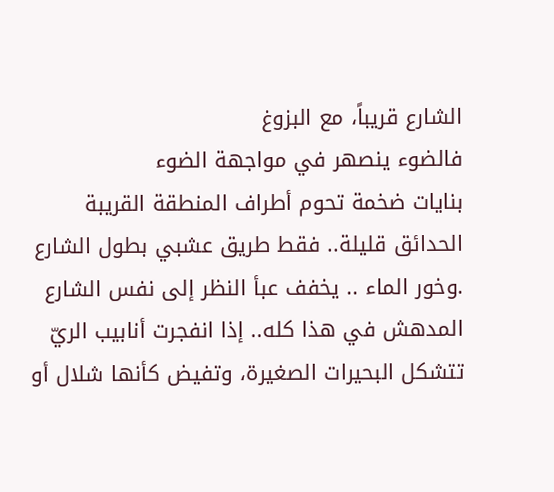الشارع قريباً، مع البزوغ
فالضوء ينصهر في مواجهة الضوء
بنايات ضخمة تحوم أطراف المنطقة القريبة
الحدائق قليلة.. فقط طريق عشبي بطول الشارع
.وخور الماء .. يخفف عبأ النظر إلى نفس الشارع
المدهش في هذا كله.. إذا انفجرت أنابيب الريّ
تتشكل البحيرات الصغيرة، وتفيض كأنها شلال أو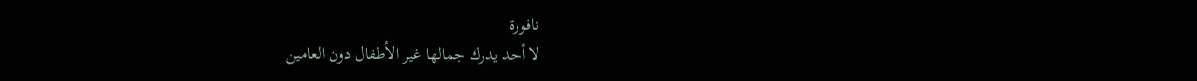نافورة
لا أحد يدرك جمالها غير الأطفال دون العامين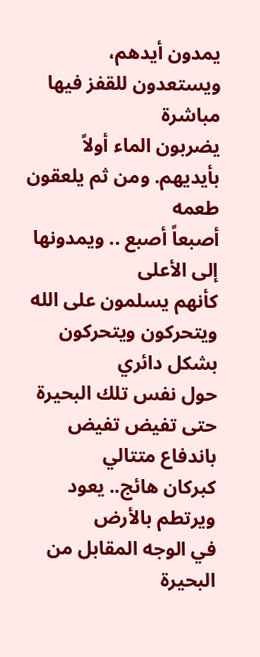يمدون أيدهم، ويستعدون للقفز فيها مباشرة
يضربون الماء أولاً بأيديهم. ومن ثم يلعقون طعمه
أصبعاً أصبع .. ويمدونها إلى الأعلى
كأنهم يسلمون على الله
ويتحركون ويتحركون بشكل دائري
حول نفس تلك البحيرة
حتى تفيض تفيض باندفاع متتالي
كبركان هائج.. يعود ويرتطم بالأرض
في الوجه المقابل من البحيرة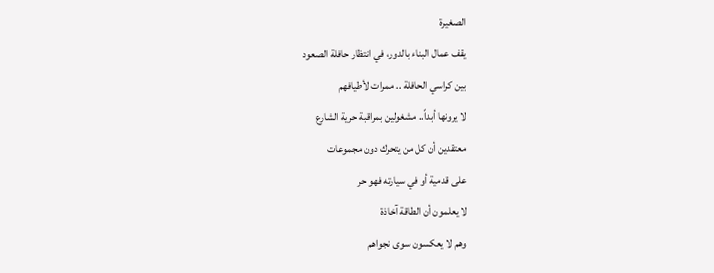الصغيرة
يقف عمال البناء بالدور، في انتظار حافلة الصعود
بين كراسي الحافلة .. ممرات لأطيافهم
لا يرونها أبداً.. مشغولين بمراقبة حرية الشارع
معتقدين أن كل من يتحرك دون مجموعات
على قدمية أو في سيارته فهو حر
لا يعلمون أن الطاقة آخاذة
وهم لا يعكسون سوى نجواهم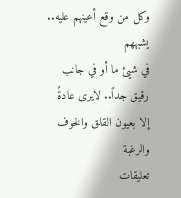وكل من وقع أعينهم عليه.. يشبههم
في شيئ ما أو في جانب رقيق جداً.. لايرى عادةً
إلا بعيون القلق والخوف والرغبة
تعليقات